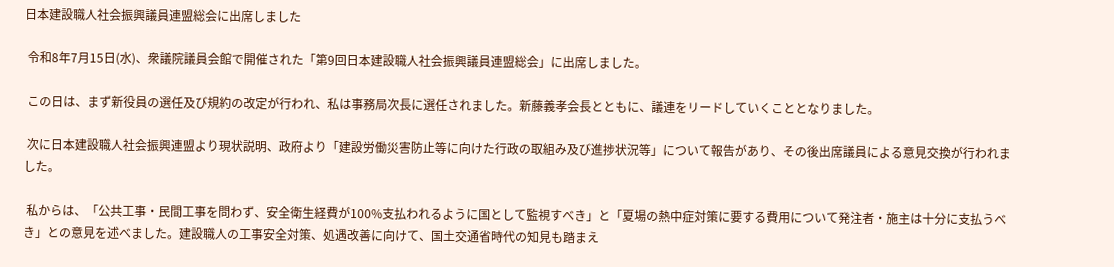日本建設職人社会振興議員連盟総会に出席しました

 令和8年7月15日(水)、衆議院議員会館で開催された「第9回日本建設職人社会振興議員連盟総会」に出席しました。

 この日は、まず新役員の選任及び規約の改定が行われ、私は事務局次長に選任されました。新藤義孝会長とともに、議連をリードしていくこととなりました。

 次に日本建設職人社会振興連盟より現状説明、政府より「建設労働災害防止等に向けた行政の取組み及び進捗状況等」について報告があり、その後出席議員による意見交換が行われました。

 私からは、「公共工事・民間工事を問わず、安全衛生経費が100%支払われるように国として監視すべき」と「夏場の熱中症対策に要する費用について発注者・施主は十分に支払うべき」との意見を述べました。建設職人の工事安全対策、処遇改善に向けて、国土交通省時代の知見も踏まえ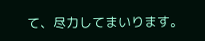て、尽力してまいります。